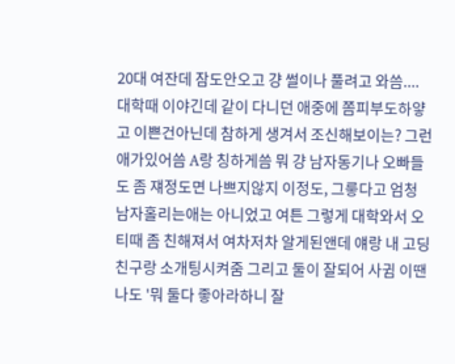20대 여잔데 잠도안오고 걍 썰이나 풀려고 와씀.... 대학때 이야긴데 같이 다니던 애중에 쫌피부도하얗고 이쁜건아닌데 참하게 생겨서 조신해보이는? 그런애가있어씀 A랑 칭하게씀 뭐 걍 남자동기나 오빠들도 좀 쟤정도면 나쁘지않지 이정도, 그릏다고 엄청 남자홀리는애는 아니었고 여튼 그렇게 대학와서 오티때 좀 친해져서 여차저차 알게된앤데 얘랑 내 고딩친구랑 소개팅시켜줌 그리고 둘이 잘되어 사귐 이땐 나도 '뭐 둘다 좋아라하니 잘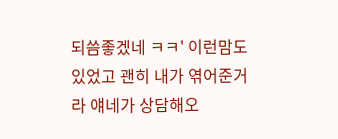되씀좋겠네 ㅋㅋ' 이런맘도 있었고 괜히 내가 엮어준거라 얘네가 상담해오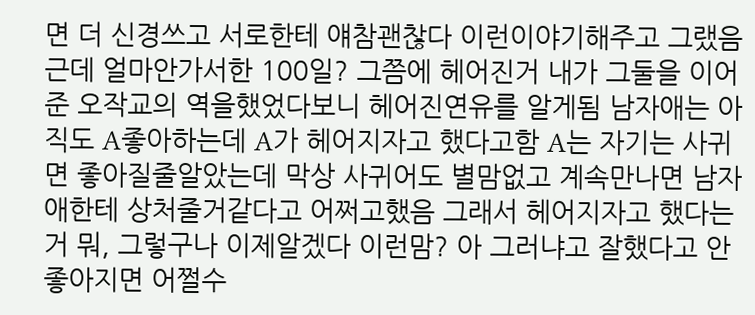면 더 신경쓰고 서로한테 얘참괜찮다 이런이야기해주고 그랬음 근데 얼마안가서한 100일? 그쯤에 헤어진거 내가 그둘을 이어준 오작교의 역을했었다보니 헤어진연유를 알게됨 남자애는 아직도 A좋아하는데 A가 헤어지자고 했다고함 A는 자기는 사귀면 좋아질줄알았는데 막상 사귀어도 별맘없고 계속만나면 남자애한테 상처줄거같다고 어쩌고했음 그래서 헤어지자고 했다는거 뭐, 그렇구나 이제알겠다 이런맘? 아 그러냐고 잘했다고 안좋아지면 어쩔수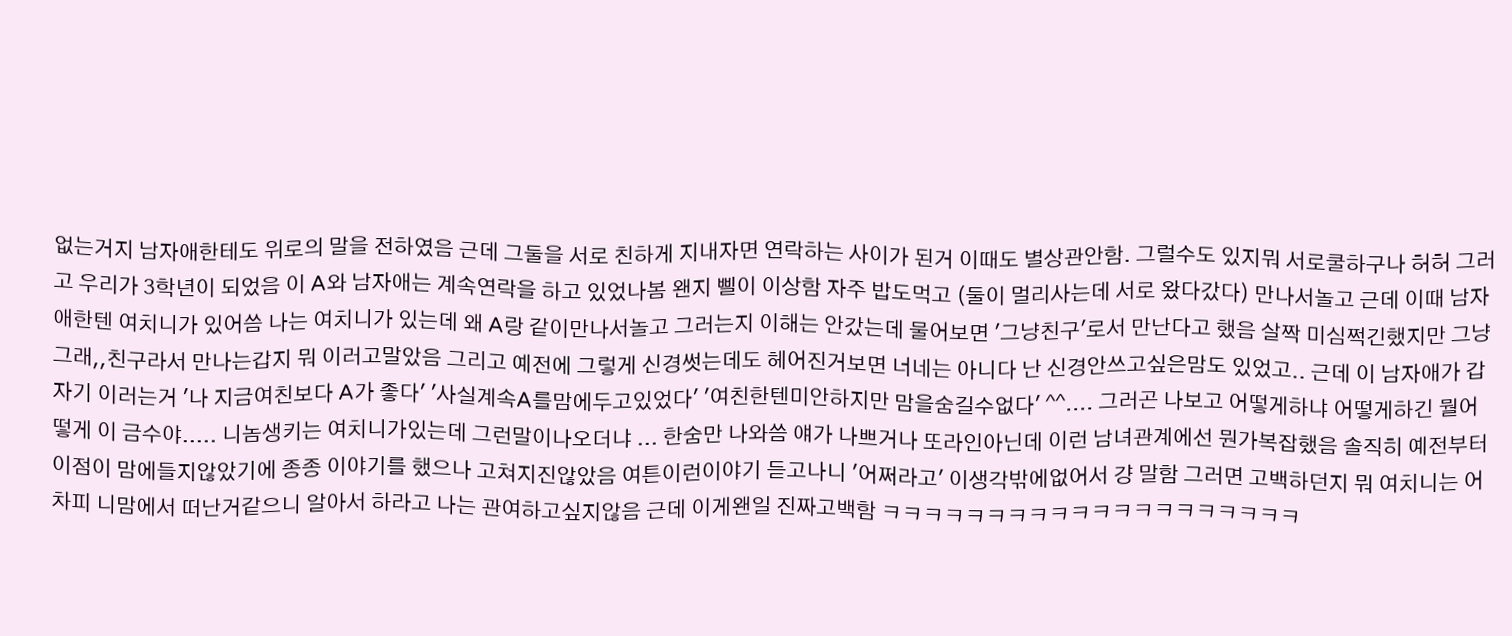없는거지 남자애한테도 위로의 말을 전하였음 근데 그둘을 서로 친하게 지내자면 연락하는 사이가 된거 이때도 별상관안함. 그럴수도 있지뭐 서로쿨하구나 허허 그러고 우리가 3학년이 되었음 이 A와 남자애는 계속연락을 하고 있었나봄 왠지 삘이 이상함 자주 밥도먹고 (둘이 멀리사는데 서로 왔다갔다) 만나서놀고 근데 이때 남자애한텐 여치니가 있어씀 나는 여치니가 있는데 왜 A랑 같이만나서놀고 그러는지 이해는 안갔는데 물어보면 '그냥친구'로서 만난다고 했음 살짝 미심쩍긴했지만 그냥 그래,,친구라서 만나는갑지 뭐 이러고말았음 그리고 예전에 그렇게 신경썻는데도 헤어진거보면 너네는 아니다 난 신경안쓰고싶은맘도 있었고.. 근데 이 남자애가 갑자기 이러는거 '나 지금여친보다 A가 좋다' '사실계속A를맘에두고있었다' '여친한텐미안하지만 맘을숨길수없다' ^^.... 그러곤 나보고 어떻게하냐 어떻게하긴 뭘어떻게 이 금수야..... 니놈생키는 여치니가있는데 그런말이나오더냐 ... 한숨만 나와씀 얘가 나쁘거나 또라인아닌데 이런 남녀관계에선 뭔가복잡했음 솔직히 예전부터 이점이 맘에들지않았기에 종종 이야기를 했으나 고쳐지진않았음 여튼이런이야기 듣고나니 '어쩌라고' 이생각밖에없어서 걍 말함 그러면 고백하던지 뭐 여치니는 어차피 니맘에서 떠난거같으니 알아서 하라고 나는 관여하고싶지않음 근데 이게왠일 진짜고백함 ㅋㅋㅋㅋㅋㅋㅋㅋㅋㅋㅋㅋㅋㅋㅋㅋㅋㅋㅋㅋ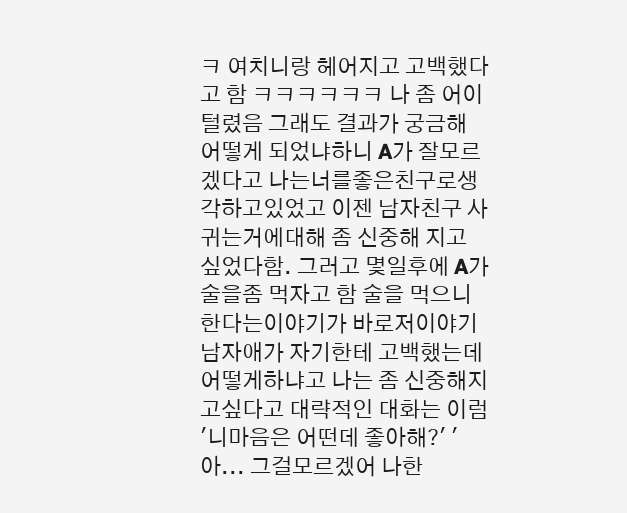ㅋ 여치니랑 헤어지고 고백했다고 함 ㅋㅋㅋㅋㅋㅋ 나 좀 어이털렸음 그래도 결과가 궁금해 어떻게 되었냐하니 A가 잘모르겠다고 나는너를좋은친구로생각하고있었고 이젠 남자친구 사귀는거에대해 좀 신중해 지고 싶었다함. 그러고 몇일후에 A가 술을좀 먹자고 함 술을 먹으니 한다는이야기가 바로저이야기 남자애가 자기한테 고백했는데 어떻게하냐고 나는 좀 신중해지고싶다고 대략적인 대화는 이럼 '니마음은 어떤데 좋아해?' '아... 그걸모르겠어 나한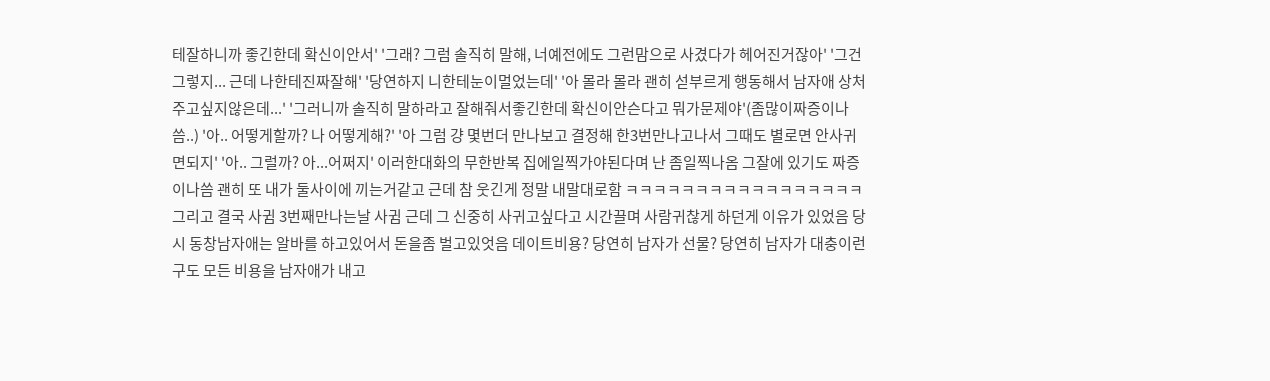테잘하니까 좋긴한데 확신이안서' '그래? 그럼 솔직히 말해, 너예전에도 그런맘으로 사겼다가 헤어진거잖아' '그건그렇지... 근데 나한테진짜잘해' '당연하지 니한테눈이멀었는데' '아 몰라 몰라 괜히 섣부르게 행동해서 남자애 상처주고싶지않은데...' '그러니까 솔직히 말하라고 잘해줘서좋긴한데 확신이안슨다고 뭐가문제야'(좀많이짜증이나씀..) '아.. 어떻게할까? 나 어떻게해?' '아 그럼 걍 몇번더 만나보고 결정해 한3번만나고나서 그때도 별로면 안사귀면되지' '아.. 그럴까? 아...어쩌지' 이러한대화의 무한반복 집에일찍가야된다며 난 좀일찍나옴 그잘에 있기도 짜증이나씀 괜히 또 내가 둘사이에 끼는거같고 근데 참 웃긴게 정말 내말대로함 ㅋㅋㅋㅋㅋㅋㅋㅋㅋㅋㅋㅋㅋㅋㅋㅋㅋ 그리고 결국 사귐 3번째만나는날 사귐 근데 그 신중히 사귀고싶다고 시간끌며 사람귀찮게 하던게 이유가 있었음 당시 동창남자애는 알바를 하고있어서 돈을좀 벌고있엇음 데이트비용? 당연히 남자가 선물? 당연히 남자가 대충이런구도 모든 비용을 남자애가 내고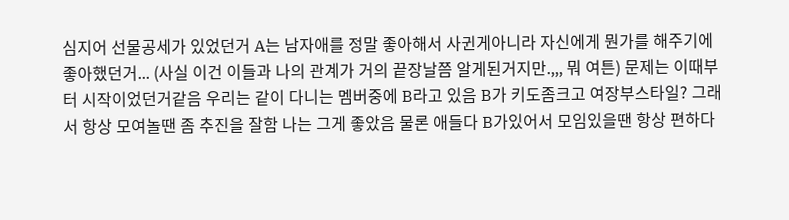심지어 선물공세가 있었던거 A는 남자애를 정말 좋아해서 사귄게아니라 자신에게 뭔가를 해주기에 좋아했던거... (사실 이건 이들과 나의 관계가 거의 끝장날쯤 알게된거지만.,,, 뭐 여튼) 문제는 이때부터 시작이었던거같음 우리는 같이 다니는 멤버중에 B라고 있음 B가 키도좀크고 여장부스타일? 그래서 항상 모여놀땐 좀 추진을 잘함 나는 그게 좋았음 물론 애들다 B가있어서 모임있을땐 항상 편하다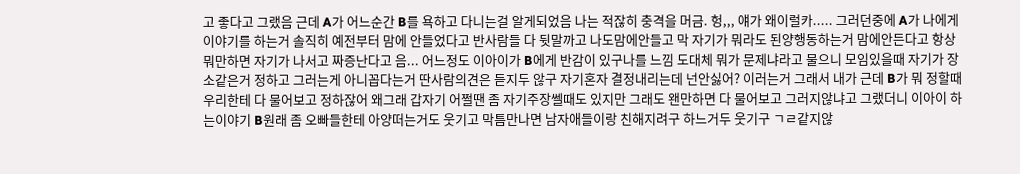고 좋다고 그랬음 근데 A가 어느순간 B를 욕하고 다니는걸 알게되었음 나는 적잖히 충격을 머금. 헝,,, 얘가 왜이럴카..... 그러던중에 A가 나에게 이야기를 하는거 솔직히 예전부터 맘에 안들었다고 반사람들 다 뒷말까고 나도맘에안들고 막 자기가 뭐라도 된양행동하는거 맘에안든다고 항상뭐만하면 자기가 나서고 짜증난다고 음... 어느정도 이아이가 B에게 반감이 있구나를 느낌 도대체 뭐가 문제냐라고 물으니 모임있을때 자기가 장소같은거 정하고 그러는게 아니꼽다는거 딴사람의견은 듣지두 않구 자기혼자 결정내리는데 넌안싫어? 이러는거 그래서 내가 근데 B가 뭐 정할때 우리한테 다 물어보고 정하잖어 왜그래 갑자기 어쩔땐 좀 자기주장쎌때도 있지만 그래도 왠만하면 다 물어보고 그러지않냐고 그랬더니 이아이 하는이야기 B원래 좀 오빠들한테 아양떠는거도 웃기고 막틈만나면 남자애들이랑 친해지려구 하느거두 웃기구 ㄱㄹ같지않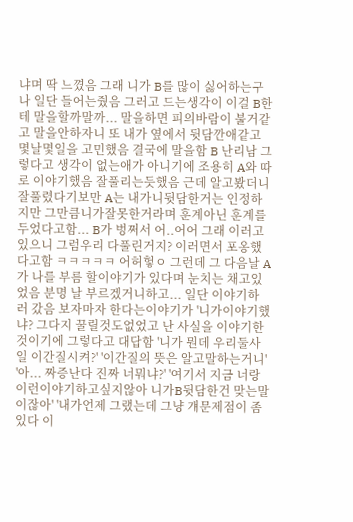냐며 딱 느꼈음 그래 니가 B를 많이 싫어하는구나 일단 들어는줬음 그러고 드는생각이 이걸 B한테 말을할까말까... 말을하면 피의바람이 불거같고 말을안하자니 또 내가 옆에서 뒷담깐애같고 몇날몇일을 고민했음 결국에 말을함 B 난리남 그렇다고 생각이 없는애가 아니기에 조용히 A와 따로 이야기했음 잘풀리는듯했음 근데 알고봤더니 잘풀렸다기보만 A는 내가니뒷담한거는 인정하지만 그만큼니가잘못한거라며 훈계아닌 훈계를두었다고함... B가 벙쩌서 어..어어 그래 이러고있으니 그럼우리 다풀린거지? 이러면서 포옹했다고함 ㅋㅋㅋㅋㅋ 어허헣ㅇ 그런데 그 다음날 A가 나를 부름 할이야기가 있다며 눈치는 채고있었음 분명 날 부르겠거니하고... 일단 이야기하러 갔음 보자마자 한다는이야기가 '니가이야기했냐? 그다지 꿀릴것도없었고 난 사실을 이야기한것이기에 그렇다고 대답함 '니가 뭔데 우리둘사일 이간질시켜?' '이간질의 뜻은 알고말하는거니' '아... 짜증난다 진짜 너뭐냐?' '여기서 지금 너랑 이런이야기하고싶지않아 니가B뒷담한건 맞는말이잖아' '내가언제 그랬는데 그냥 걔문제점이 좀 있다 이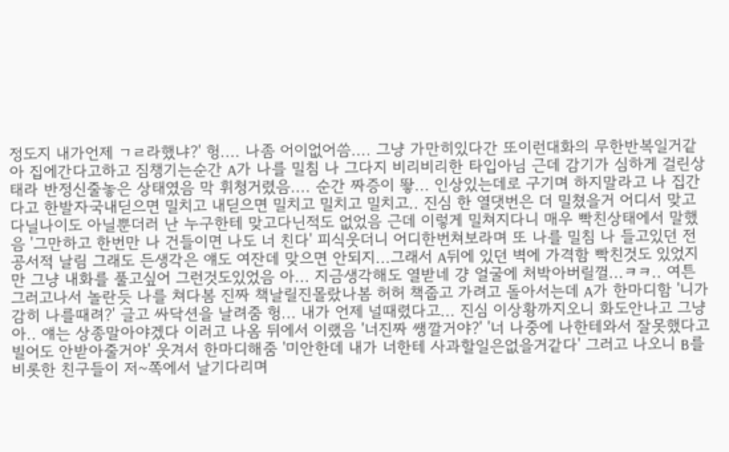정도지 내가언제 ㄱㄹ라했냐?' 헝.... 나좀 어이없어씀.... 그냥 가만히있다간 또이런대화의 무한반복일거같아 집에간다고하고 짐챙기는순간 A가 나를 밀침 나 그다지 비리비리한 타입아님 근데 감기가 심하게 걸린상태라 반정신줄놓은 상태였음 막 휘청거렸음.... 순간 짜증이 뙇... 인상있는데로 구기며 하지말라고 나 집간다고 한발자국내딛으면 밀치고 내딛으면 밀치고 밀치고 밀치고.. 진심 한 열댓번은 더 밀쳤을거 어디서 맞고다닐나이도 아닐뿐더러 난 누구한테 맞고다닌적도 없었음 근데 이렇게 밀쳐지다니 매우 빡친상태에서 말했음 '그만하고 한번만 나 건들이면 나도 너 친다' 피식웃더니 어디한번쳐보라며 또 나를 밀침 나 들고있던 전공서적 날림 그래도 든생각은 얘도 여잔데 맞으면 안되지...그래서 A뒤에 있던 벽에 가격함 빡친것도 있었지만 그냥 내화를 풀고싶어 그런것도있었음 아... 지금생각해도 열받네 걍 얼굴에 처박아버릴껄...ㅋㅋ.. 여튼 그러고나서 놀란듯 나를 쳐다봄 진짜 책날릴진몰랐나봄 허허 책줍고 가려고 돌아서는데 A가 한마디함 '니가 감히 나를때려?' 글고 싸닥션을 날려줌 헝... 내가 언제 널때렸다고... 진심 이상황까지오니 화도안나고 그냥 아.. 얘는 상종말아야겠다 이러고 나옴 뒤에서 이랬음 '너진짜 쌩깔거야?' '너 나중에 나한테와서 잘못했다고 빌어도 안받아줄거야' 웃겨서 한마디해줌 '미안한데 내가 너한테 사과할일은없을거같다' 그러고 나오니 B를비롯한 친구들이 저~쪽에서 날기다리며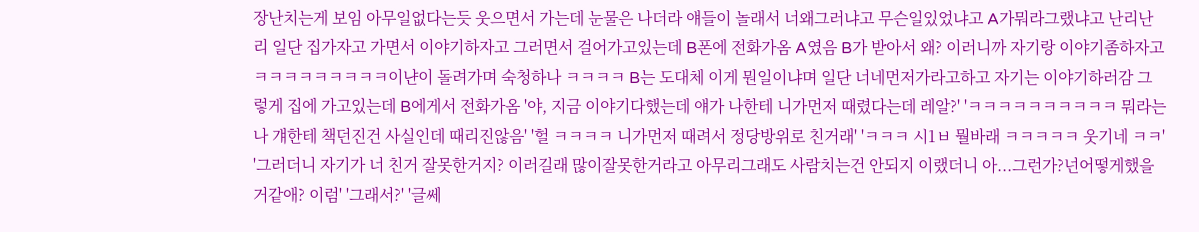장난치는게 보임 아무일없다는듯 웃으면서 가는데 눈물은 나더라 얘들이 놀래서 너왜그러냐고 무슨일있었냐고 A가뭐라그랬냐고 난리난리 일단 집가자고 가면서 이야기하자고 그러면서 걸어가고있는데 B폰에 전화가옴 A였음 B가 받아서 왜? 이러니까 자기랑 이야기좀하자고 ㅋㅋㅋㅋㅋㅋㅋㅋㅋ이냔이 돌려가며 숙청하나 ㅋㅋㅋㅋ B는 도대체 이게 뭔일이냐며 일단 너네먼저가라고하고 자기는 이야기하러감 그렇게 집에 가고있는데 B에게서 전화가옴 '야, 지금 이야기다했는데 얘가 나한테 니가먼저 때렸다는데 레알?' 'ㅋㅋㅋㅋㅋㅋㅋㅋㅋㅋ 뭐라는 나 걔한테 책던진건 사실인데 때리진않음' '헐 ㅋㅋㅋㅋ 니가먼저 때려서 정당방위로 친거래' 'ㅋㅋㅋ 시1ㅂ 뭘바래 ㅋㅋㅋㅋㅋ 웃기네 ㅋㅋ' '그러더니 자기가 너 친거 잘못한거지? 이러길래 많이잘못한거라고 아무리그래도 사람치는건 안되지 이랬더니 아...그런가?넌어떻게했을거같애? 이럼' '그래서?' '글쎄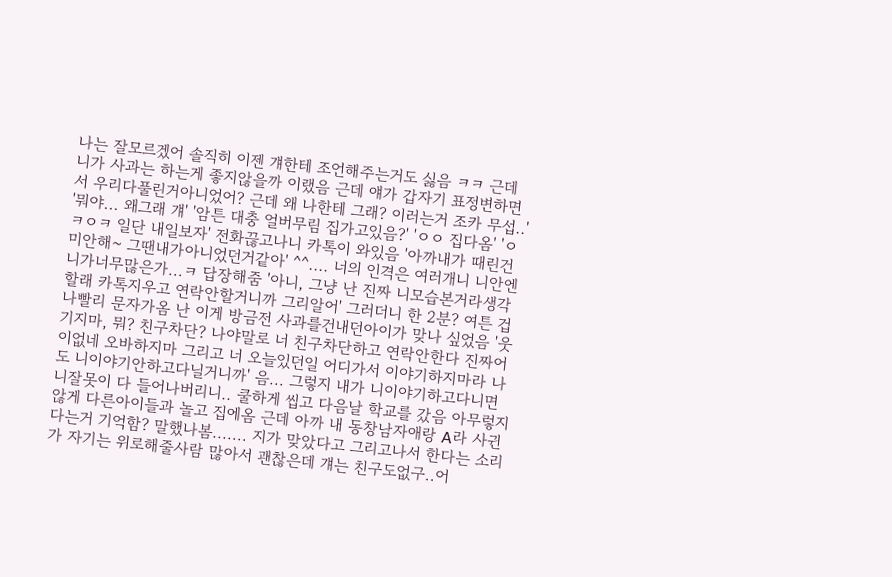나는 잘모르겠어 솔직히 이젠 걔한테 조언해주는거도 싫음 ㅋㅋ 근데 니가 사과는 하는게 좋지않을까 이랬음 근데 얘가 갑자기 표정변하면서 우리다풀린거아니었어? 근데 왜 나한테 그래? 이러는거 조카 무섭..' '뭐야... 왜그래 걔' '암튼 대충 얼버무림 집가고있음?' 'ㅇㅇ 집다옴' 'ㅇㅋㅇㅋ 일단 내일보자' 전화끊고나니 카톡이 와있음 '아까내가 때린건 미안해~ 그땐내가아니었던거같아' ^^.... 너의 인격은 여러개니 니안엔니가너무많은가...ㅋ 답장해줌 '아니, 그냥 난 진짜 니모습본거라생각할래 카톡지우고 연락안할거니까 그리알어' 그러더니 한 2분? 여튼 겁나빨리 문자가옴 난 이게 방금전 사과를건내던아이가 맞나 싶었음 '웃기지마, 뭐? 친구차단? 나야말로 너 친구차단하고 연락안한다 진짜어이없네 오바하지마 그리고 너 오늘있던일 어디가서 이야기하지마라 나도 니이야기안하고다닐거니까' 음... 그렇지 내가 니이야기하고다니면 니잘못이 다 들어나버리니.. 쿨하게 씹고 다음날 학교를 갔음 아무렇지않게 다른아이들과 놀고 집에옴 근데 아까 내 동창남자애랑 A라 사귄다는거 기억함? 말했나봄....... 지가 맞았다고 그리고나서 한다는 소리가 자기는 위로해줄사람 많아서 괜찮은데 걔는 친구도없구..어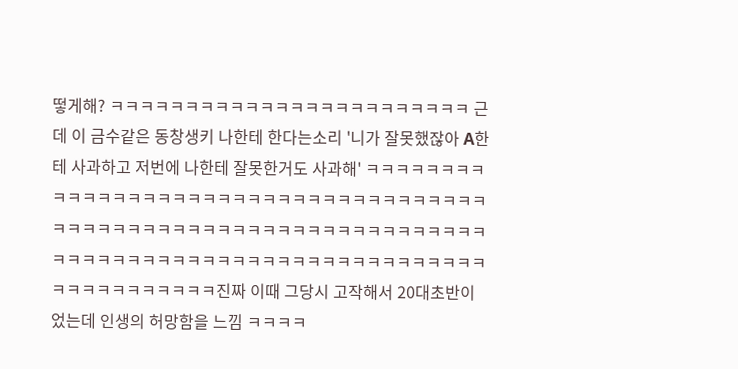떻게해? ㅋㅋㅋㅋㅋㅋㅋㅋㅋㅋㅋㅋㅋㅋㅋㅋㅋㅋㅋㅋㅋㅋㅋㅋ 근데 이 금수같은 동창생키 나한테 한다는소리 '니가 잘못했잖아 A한테 사과하고 저번에 나한테 잘못한거도 사과해' ㅋㅋㅋㅋㅋㅋㅋㅋㅋㅋㅋㅋㅋㅋㅋㅋㅋㅋㅋㅋㅋㅋㅋㅋㅋㅋㅋㅋㅋㅋㅋㅋㅋㅋㅋㅋㅋㅋㅋㅋㅋㅋㅋㅋㅋㅋㅋㅋㅋㅋㅋㅋㅋㅋㅋㅋㅋㅋㅋㅋㅋㅋㅋㅋㅋㅋㅋㅋㅋㅋㅋㅋㅋㅋㅋㅋㅋㅋㅋㅋㅋㅋㅋㅋㅋㅋㅋㅋㅋㅋㅋㅋㅋㅋㅋㅋㅋㅋㅋㅋㅋㅋㅋㅋㅋㅋ진짜 이때 그당시 고작해서 20대초반이었는데 인생의 허망함을 느낌 ㅋㅋㅋㅋ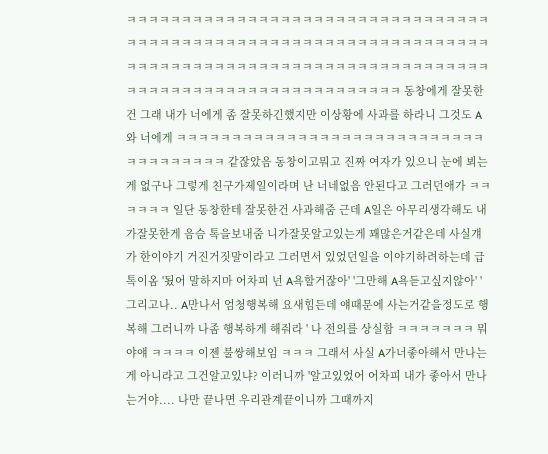ㅋㅋㅋㅋㅋㅋㅋㅋㅋㅋㅋㅋㅋㅋㅋㅋㅋㅋㅋㅋㅋㅋㅋㅋㅋㅋㅋㅋㅋㅋㅋㅋㅋㅋㅋㅋㅋㅋㅋㅋㅋㅋㅋㅋㅋㅋㅋㅋㅋㅋㅋㅋㅋㅋㅋㅋㅋㅋㅋㅋㅋㅋㅋㅋㅋㅋㅋㅋㅋㅋㅋㅋㅋㅋㅋㅋㅋㅋㅋㅋㅋㅋㅋㅋㅋㅋㅋㅋㅋㅋㅋㅋㅋㅋㅋㅋㅋㅋㅋㅋㅋㅋㅋㅋㅋㅋㅋㅋㅋㅋㅋㅋㅋㅋㅋㅋㅋㅋㅋㅋㅋㅋㅋㅋ 동창에게 잘못한건 그래 내가 너에게 좀 잘못하긴했지만 이상황에 사과를 하라니 그것도 A와 너에게 ㅋㅋㅋㅋㅋㅋㅋㅋㅋㅋㅋㅋㅋㅋㅋㅋㅋㅋㅋㅋㅋㅋㅋㅋㅋㅋㅋㅋㅋㅋㅋㅋㅋㅋㅋㅋㅋ 같잖았음 동창이고뭐고 진짜 여자가 있으니 눈에 뵈는게 없구나 그렇게 친구가제일이라며 난 너네없음 안된다고 그러던애가 ㅋㅋㅋㅋㅋㅋ 일단 동창한테 잘못한건 사과해줌 근데 A일은 아무리생각해도 내가잘못한게 음슴 톡을보내줌 니가잘못알고있는게 꽤많은거같은데 사실걔가 한이야기 거진거짓말이라고 그러면서 있었던일을 이야기하려하는데 급톡이옴 '됬어 말하지마 어차피 넌 A욕할거잖아' '그만해 A욕듣고싶지않아' '그리고나.. A만나서 엄청행복해 요새힘든데 얘때문에 사는거같을정도로 행복해 그러니까 나좀 행복하게 해줘라 ' 나 전의를 상실함 ㅋㅋㅋㅋㅋㅋㅋ 뭐야얘 ㅋㅋㅋㅋ 이젠 불쌍해보임 ㅋㅋㅋ 그래서 사실 A가너좋아해서 만나는게 아니라고 그건알고있냐? 이러니까 '알고있었어 어차피 내가 좋아서 만나는거야.... 나만 끝나면 우리관계끝이니까 그때까지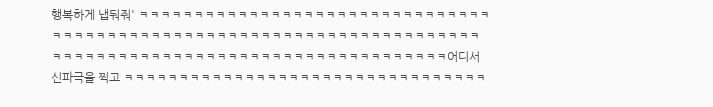행복하게 냅둬줘' ㅋㅋㅋㅋㅋㅋㅋㅋㅋㅋㅋㅋㅋㅋㅋㅋㅋㅋㅋㅋㅋㅋㅋㅋㅋㅋㅋㅋㅋㅋㅋㅋㅋㅋㅋㅋㅋㅋㅋㅋㅋㅋㅋㅋㅋㅋㅋㅋㅋㅋㅋㅋㅋㅋㅋㅋㅋㅋㅋㅋㅋㅋㅋㅋㅋㅋㅋㅋㅋㅋㅋㅋㅋㅋㅋㅋㅋㅋㅋㅋㅋㅋㅋㅋㅋㅋㅋㅋㅋㅋㅋㅋㅋㅋㅋㅋㅋㅋㅋㅋㅋㅋㅋㅋㅋㅋㅋ어디서 신파극을 찍고 ㅋㅋㅋㅋㅋㅋㅋㅋㅋㅋㅋㅋㅋㅋㅋㅋㅋㅋㅋㅋㅋㅋㅋㅋㅋㅋㅋㅋㅋㅋㅋㅋㅋ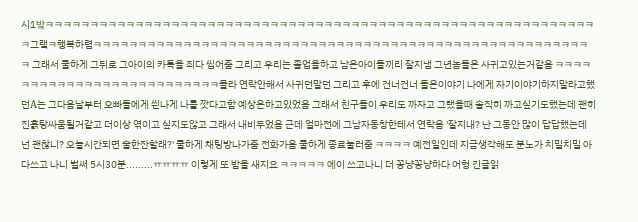시1밬ㅋㅋㅋㅋㅋㅋㅋㅋㅋㅋㅋㅋㅋㅋㅋㅋㅋㅋㅋㅋㅋㅋㅋㅋㅋㅋㅋㅋㅋㅋㅋㅋㅋㅋㅋㅋㅋㅋㅋㅋㅋㅋㅋㅋㅋㅋㅋㅋㅋㅋㅋㅋㅋㅋㅋㅋㅋㅋㅋㅋㅋㅋ그랰ㅋ행복하렴ㅋㅋㅋㅋㅋㅋㅋㅋㅋㅋㅋㅋㅋㅋㅋㅋㅋㅋㅋㅋㅋㅋㅋㅋㅋㅋㅋㅋㅋㅋㅋㅋㅋㅋㅋㅋㅋㅋㅋㅋㅋㅋㅋㅋㅋㅋㅋㅋㅋㅋㅋㅋㅋㅋㅋㅋ 그래서 쿨하게 그뒤로 그아이의 카톡을 죄다 씹어줌 그리고 우리는 졸업을하고 남은아이들끼리 잘지냄 그년놈들은 사귀고있는거같음 ㅋㅋㅋㅋㅋㅋㅋㅋㅋㅋㅋㅋㅋㅋㅋㅋㅋㅋㅋㅋㅋㅋㅋㅋㅋㅋ몰라 연락안해서 사귀던말던 그리고 후에 건너건너 들은이야기 나에게 자기이야기하지말라고했던A는 그다음날부터 오빠들에게 씐나게 나를 깟다고함 예상은하고있었음 그래서 친구들이 우리도 까자고 그랬을때 솔직히 까고싶기도했는데 괜히 진흙탕싸움될거같고 더이상 엮이고 싶지도않고 그래서 내비두었음 근데 얼마전에 그남자동창한테서 연락옴 '잘지내? 난 그동안 많이 답답했는데 넌 괜찮니? 오늘시간되면 술한잔할래?' 쿨하게 채팅방나가줌 전화가옴 쿨하게 종료눌러줌 ㅋㅋㅋㅋ 예전일인데 지금생각해도 분노가 치밀치밀 아 다쓰고 나니 벌써 5시30분.........ㅠㅠㅠㅠ 이렇게 또 밤을 새지요 ㅋㅋㅋㅋㅋ 에이 쓰고나니 더 꽁냥꽁냥하다 어헝 긴글읽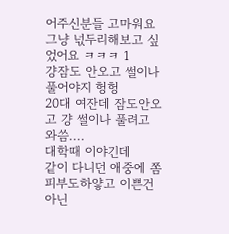어주신분들 고마워요 그냥 넋두리해보고 싶었어요 ㅋㅋㅋ 1
걍잠도 안오고 썰이나 풀어야지 헝헝
20대 여잔데 잠도안오고 걍 썰이나 풀려고 와씀....
대학때 이야긴데
같이 다니던 애중에 쫌피부도하얗고 이쁜건아닌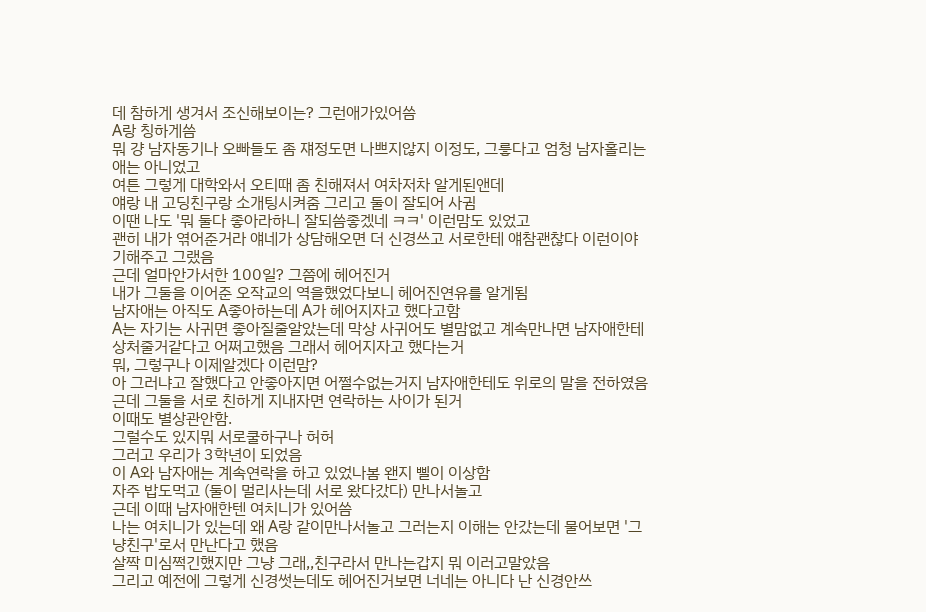데 참하게 생겨서 조신해보이는? 그런애가있어씀
A랑 칭하게씀
뭐 걍 남자동기나 오빠들도 좀 쟤정도면 나쁘지않지 이정도, 그릏다고 엄청 남자홀리는애는 아니었고
여튼 그렇게 대학와서 오티때 좀 친해져서 여차저차 알게된앤데
얘랑 내 고딩친구랑 소개팅시켜줌 그리고 둘이 잘되어 사귐
이땐 나도 '뭐 둘다 좋아라하니 잘되씀좋겠네 ㅋㅋ' 이런맘도 있었고
괜히 내가 엮어준거라 얘네가 상담해오면 더 신경쓰고 서로한테 얘참괜찮다 이런이야기해주고 그랬음
근데 얼마안가서한 100일? 그쯤에 헤어진거
내가 그둘을 이어준 오작교의 역을했었다보니 헤어진연유를 알게됨
남자애는 아직도 A좋아하는데 A가 헤어지자고 했다고함
A는 자기는 사귀면 좋아질줄알았는데 막상 사귀어도 별맘없고 계속만나면 남자애한테 상처줄거같다고 어쩌고했음 그래서 헤어지자고 했다는거
뭐, 그렇구나 이제알겠다 이런맘?
아 그러냐고 잘했다고 안좋아지면 어쩔수없는거지 남자애한테도 위로의 말을 전하였음
근데 그둘을 서로 친하게 지내자면 연락하는 사이가 된거
이때도 별상관안함.
그럴수도 있지뭐 서로쿨하구나 허허
그러고 우리가 3학년이 되었음
이 A와 남자애는 계속연락을 하고 있었나봄 왠지 삘이 이상함
자주 밥도먹고 (둘이 멀리사는데 서로 왔다갔다) 만나서놀고
근데 이때 남자애한텐 여치니가 있어씀
나는 여치니가 있는데 왜 A랑 같이만나서놀고 그러는지 이해는 안갔는데 물어보면 '그냥친구'로서 만난다고 했음
살짝 미심쩍긴했지만 그냥 그래,,친구라서 만나는갑지 뭐 이러고말았음
그리고 예전에 그렇게 신경썻는데도 헤어진거보면 너네는 아니다 난 신경안쓰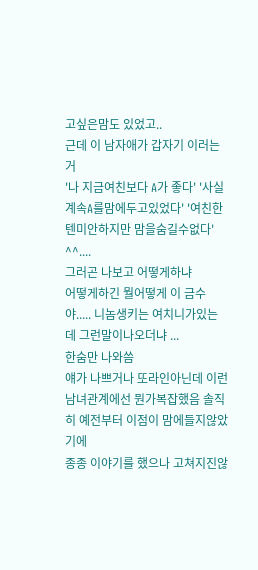고싶은맘도 있었고..
근데 이 남자애가 갑자기 이러는거
'나 지금여친보다 A가 좋다' '사실계속A를맘에두고있었다' '여친한텐미안하지만 맘을숨길수없다'
^^....
그러곤 나보고 어떻게하냐
어떻게하긴 뭘어떻게 이 금수야..... 니놈생키는 여치니가있는데 그런말이나오더냐 ...
한숨만 나와씀
얘가 나쁘거나 또라인아닌데 이런 남녀관계에선 뭔가복잡했음 솔직히 예전부터 이점이 맘에들지않았기에
종종 이야기를 했으나 고쳐지진않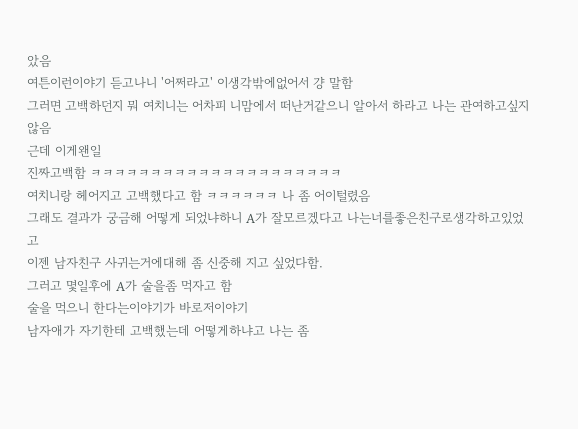았음
여튼이런이야기 듣고나니 '어쩌라고' 이생각밖에없어서 걍 말함
그러면 고백하던지 뭐 여치니는 어차피 니맘에서 떠난거같으니 알아서 하라고 나는 관여하고싶지않음
근데 이게왠일
진짜고백함 ㅋㅋㅋㅋㅋㅋㅋㅋㅋㅋㅋㅋㅋㅋㅋㅋㅋㅋㅋㅋㅋ
여치니랑 헤어지고 고백했다고 함 ㅋㅋㅋㅋㅋㅋ 나 좀 어이털렸음
그래도 결과가 궁금해 어떻게 되었냐하니 A가 잘모르겠다고 나는너를좋은친구로생각하고있었고
이젠 남자친구 사귀는거에대해 좀 신중해 지고 싶었다함.
그러고 몇일후에 A가 술을좀 먹자고 함
술을 먹으니 한다는이야기가 바로저이야기
남자애가 자기한테 고백했는데 어떻게하냐고 나는 좀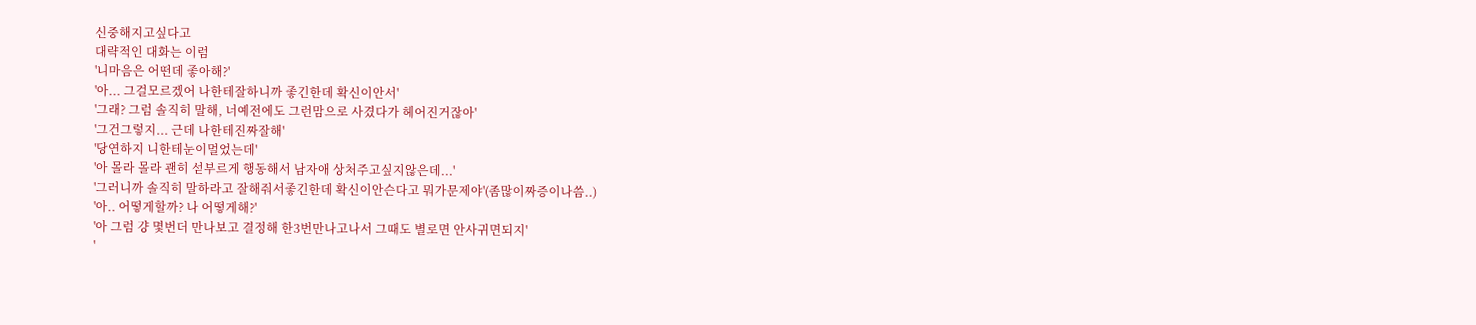신중해지고싶다고
대략적인 대화는 이럼
'니마음은 어떤데 좋아해?'
'아... 그걸모르겠어 나한테잘하니까 좋긴한데 확신이안서'
'그래? 그럼 솔직히 말해, 너예전에도 그런맘으로 사겼다가 헤어진거잖아'
'그건그렇지... 근데 나한테진짜잘해'
'당연하지 니한테눈이멀었는데'
'아 몰라 몰라 괜히 섣부르게 행동해서 남자애 상처주고싶지않은데...'
'그러니까 솔직히 말하라고 잘해줘서좋긴한데 확신이안슨다고 뭐가문제야'(좀많이짜증이나씀..)
'아.. 어떻게할까? 나 어떻게해?'
'아 그럼 걍 몇번더 만나보고 결정해 한3번만나고나서 그때도 별로면 안사귀면되지'
'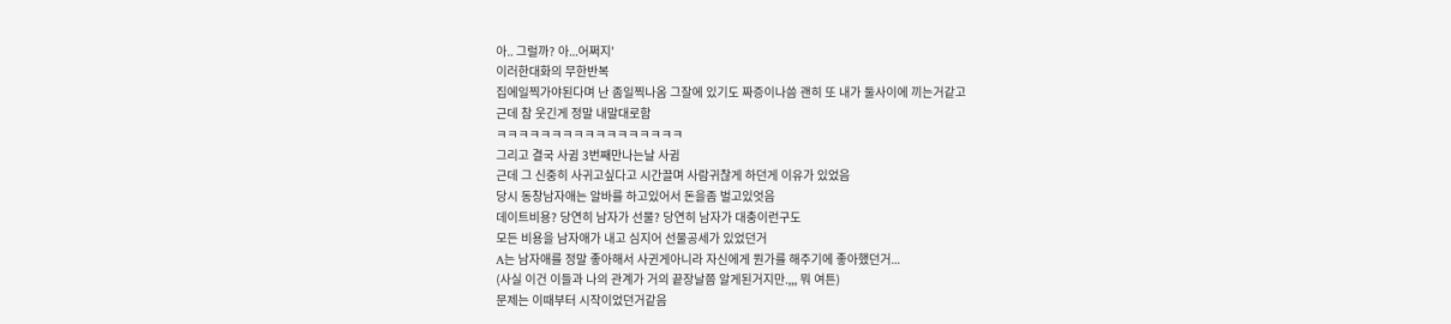아.. 그럴까? 아...어쩌지'
이러한대화의 무한반복
집에일찍가야된다며 난 좀일찍나옴 그잘에 있기도 짜증이나씀 괜히 또 내가 둘사이에 끼는거같고
근데 참 웃긴게 정말 내말대로함
ㅋㅋㅋㅋㅋㅋㅋㅋㅋㅋㅋㅋㅋㅋㅋㅋㅋ
그리고 결국 사귐 3번째만나는날 사귐
근데 그 신중히 사귀고싶다고 시간끌며 사람귀찮게 하던게 이유가 있었음
당시 동창남자애는 알바를 하고있어서 돈을좀 벌고있엇음
데이트비용? 당연히 남자가 선물? 당연히 남자가 대충이런구도
모든 비용을 남자애가 내고 심지어 선물공세가 있었던거
A는 남자애를 정말 좋아해서 사귄게아니라 자신에게 뭔가를 해주기에 좋아했던거...
(사실 이건 이들과 나의 관계가 거의 끝장날쯤 알게된거지만.,,, 뭐 여튼)
문제는 이때부터 시작이었던거같음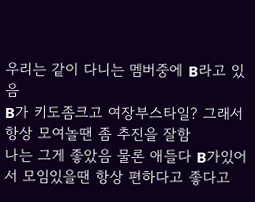우리는 같이 다니는 멤버중에 B라고 있음
B가 키도좀크고 여장부스타일? 그래서 항상 모여놀땐 좀 추진을 잘함
나는 그게 좋았음 물론 애들다 B가있어서 모임있을땐 항상 편하다고 좋다고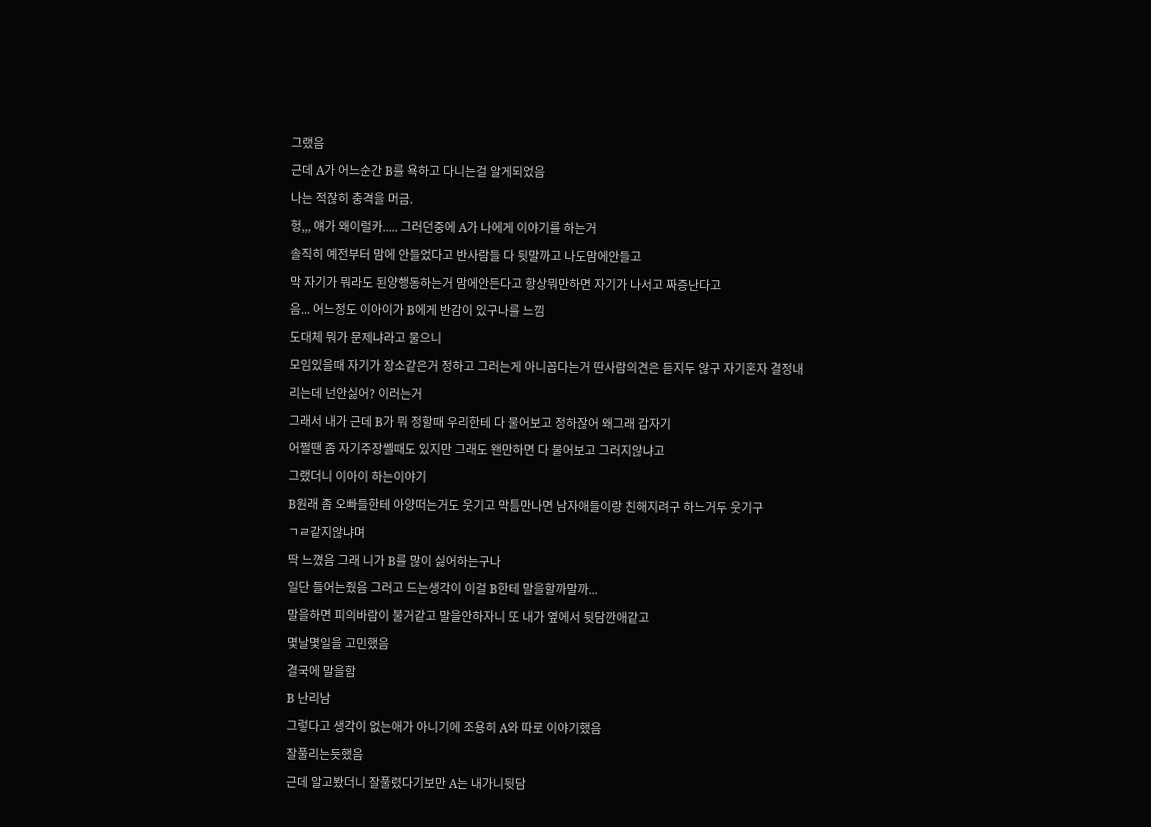그랬음
근데 A가 어느순간 B를 욕하고 다니는걸 알게되었음
나는 적잖히 충격을 머금.
헝,,, 얘가 왜이럴카..... 그러던중에 A가 나에게 이야기를 하는거
솔직히 예전부터 맘에 안들었다고 반사람들 다 뒷말까고 나도맘에안들고
막 자기가 뭐라도 된양행동하는거 맘에안든다고 항상뭐만하면 자기가 나서고 짜증난다고
음... 어느정도 이아이가 B에게 반감이 있구나를 느낌
도대체 뭐가 문제냐라고 물으니
모임있을때 자기가 장소같은거 정하고 그러는게 아니꼽다는거 딴사람의견은 듣지두 않구 자기혼자 결정내리는데 넌안싫어? 이러는거
그래서 내가 근데 B가 뭐 정할때 우리한테 다 물어보고 정하잖어 왜그래 갑자기
어쩔땐 좀 자기주장쎌때도 있지만 그래도 왠만하면 다 물어보고 그러지않냐고
그랬더니 이아이 하는이야기
B원래 좀 오빠들한테 아양떠는거도 웃기고 막틈만나면 남자애들이랑 친해지려구 하느거두 웃기구
ㄱㄹ같지않냐며
딱 느꼈음 그래 니가 B를 많이 싫어하는구나
일단 들어는줬음 그러고 드는생각이 이걸 B한테 말을할까말까...
말을하면 피의바람이 불거같고 말을안하자니 또 내가 옆에서 뒷담깐애같고
몇날몇일을 고민했음
결국에 말을함
B 난리남
그렇다고 생각이 없는애가 아니기에 조용히 A와 따로 이야기했음
잘풀리는듯했음
근데 알고봤더니 잘풀렸다기보만 A는 내가니뒷담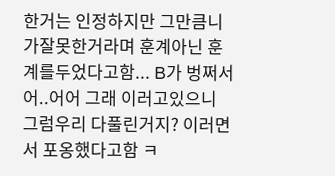한거는 인정하지만 그만큼니가잘못한거라며 훈계아닌 훈계를두었다고함... B가 벙쩌서 어..어어 그래 이러고있으니
그럼우리 다풀린거지? 이러면서 포옹했다고함 ㅋ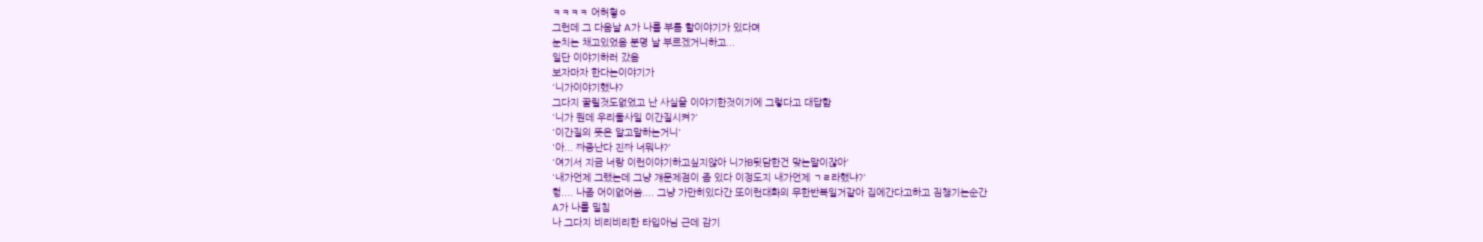ㅋㅋㅋㅋ 어허헣ㅇ
그런데 그 다음날 A가 나를 부름 할이야기가 있다며
눈치는 채고있었음 분명 날 부르겠거니하고...
일단 이야기하러 갔음
보자마자 한다는이야기가
'니가이야기했냐?
그다지 꿀릴것도없었고 난 사실을 이야기한것이기에 그렇다고 대답함
'니가 뭔데 우리둘사일 이간질시켜?'
'이간질의 뜻은 알고말하는거니'
'아... 짜증난다 진짜 너뭐냐?'
'여기서 지금 너랑 이런이야기하고싶지않아 니가B뒷담한건 맞는말이잖아'
'내가언제 그랬는데 그냥 걔문제점이 좀 있다 이정도지 내가언제 ㄱㄹ라했냐?'
헝.... 나좀 어이없어씀.... 그냥 가만히있다간 또이런대화의 무한반복일거같아 집에간다고하고 짐챙기는순간
A가 나를 밀침
나 그다지 비리비리한 타입아님 근데 감기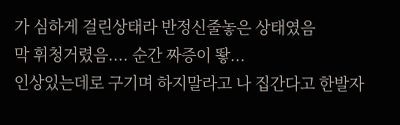가 심하게 걸린상태라 반정신줄놓은 상태였음
막 휘청거렸음.... 순간 짜증이 뙇...
인상있는데로 구기며 하지말라고 나 집간다고 한발자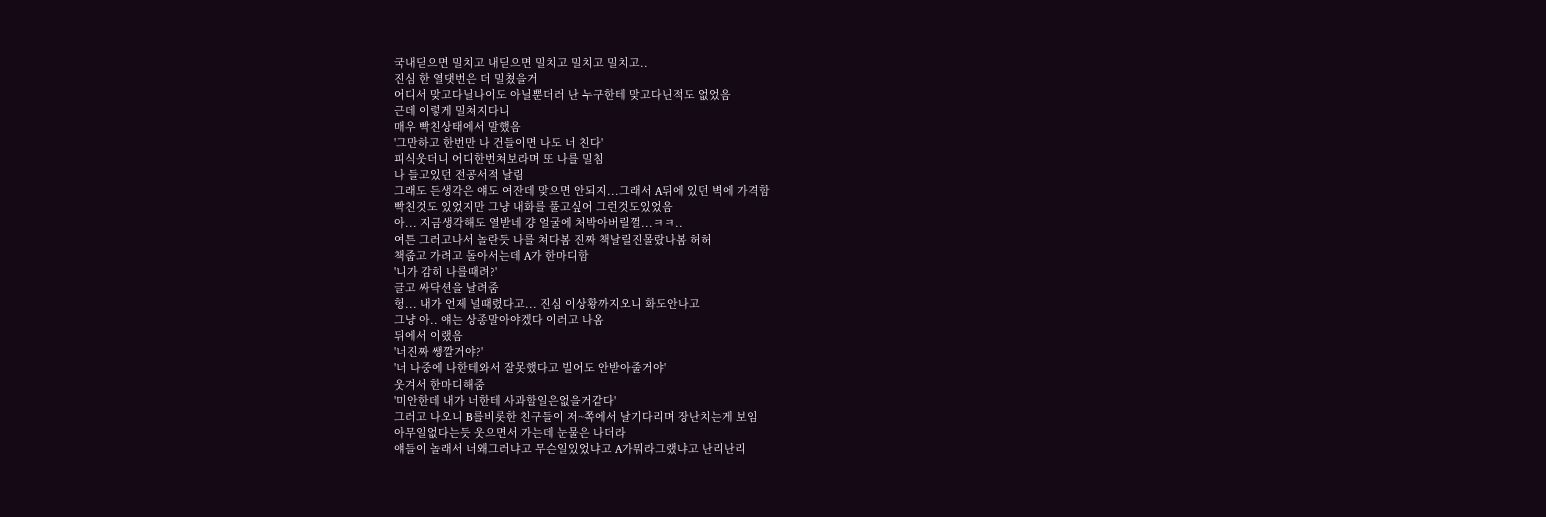국내딛으면 밀치고 내딛으면 밀치고 밀치고 밀치고..
진심 한 열댓번은 더 밀쳤을거
어디서 맞고다닐나이도 아닐뿐더러 난 누구한테 맞고다닌적도 없었음
근데 이렇게 밀쳐지다니
매우 빡친상태에서 말했음
'그만하고 한번만 나 건들이면 나도 너 친다'
피식웃더니 어디한번쳐보라며 또 나를 밀침
나 들고있던 전공서적 날림
그래도 든생각은 얘도 여잔데 맞으면 안되지...그래서 A뒤에 있던 벽에 가격함
빡친것도 있었지만 그냥 내화를 풀고싶어 그런것도있었음
아... 지금생각해도 열받네 걍 얼굴에 처박아버릴껄...ㅋㅋ..
여튼 그러고나서 놀란듯 나를 쳐다봄 진짜 책날릴진몰랐나봄 허허
책줍고 가려고 돌아서는데 A가 한마디함
'니가 감히 나를때려?'
글고 싸닥션을 날려줌
헝... 내가 언제 널때렸다고... 진심 이상황까지오니 화도안나고
그냥 아.. 얘는 상종말아야겠다 이러고 나옴
뒤에서 이랬음
'너진짜 쌩깔거야?'
'너 나중에 나한테와서 잘못했다고 빌어도 안받아줄거야'
웃겨서 한마디해줌
'미안한데 내가 너한테 사과할일은없을거같다'
그러고 나오니 B를비롯한 친구들이 저~쪽에서 날기다리며 장난치는게 보임
아무일없다는듯 웃으면서 가는데 눈물은 나더라
얘들이 놀래서 너왜그러냐고 무슨일있었냐고 A가뭐라그랬냐고 난리난리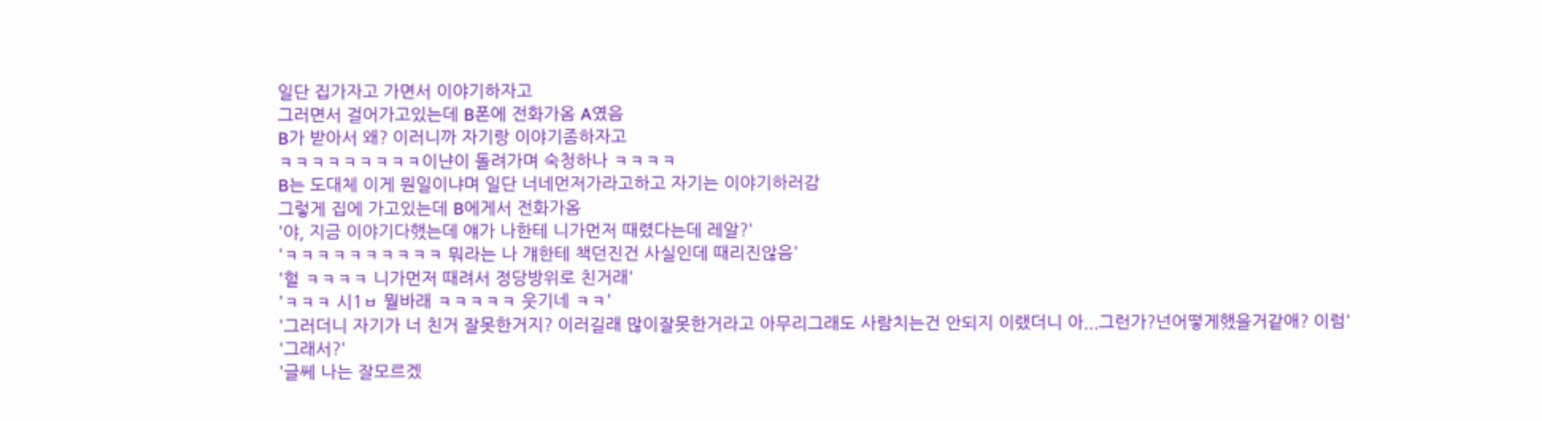일단 집가자고 가면서 이야기하자고
그러면서 걸어가고있는데 B폰에 전화가옴 A였음
B가 받아서 왜? 이러니까 자기랑 이야기좀하자고
ㅋㅋㅋㅋㅋㅋㅋㅋㅋ이냔이 돌려가며 숙청하나 ㅋㅋㅋㅋ
B는 도대체 이게 뭔일이냐며 일단 너네먼저가라고하고 자기는 이야기하러감
그렇게 집에 가고있는데 B에게서 전화가옴
'야, 지금 이야기다했는데 얘가 나한테 니가먼저 때렸다는데 레알?'
'ㅋㅋㅋㅋㅋㅋㅋㅋㅋㅋ 뭐라는 나 걔한테 책던진건 사실인데 때리진않음'
'헐 ㅋㅋㅋㅋ 니가먼저 때려서 정당방위로 친거래'
'ㅋㅋㅋ 시1ㅂ 뭘바래 ㅋㅋㅋㅋㅋ 웃기네 ㅋㅋ'
'그러더니 자기가 너 친거 잘못한거지? 이러길래 많이잘못한거라고 아무리그래도 사람치는건 안되지 이랬더니 아...그런가?넌어떻게했을거같애? 이럼'
'그래서?'
'글쎄 나는 잘모르겠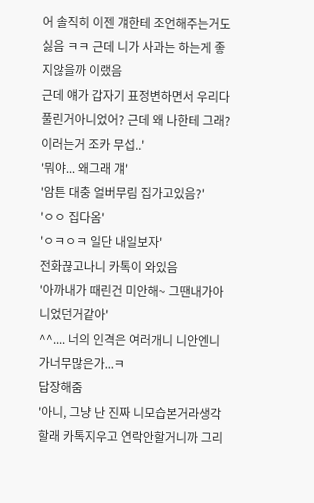어 솔직히 이젠 걔한테 조언해주는거도 싫음 ㅋㅋ 근데 니가 사과는 하는게 좋지않을까 이랬음
근데 얘가 갑자기 표정변하면서 우리다풀린거아니었어? 근데 왜 나한테 그래? 이러는거 조카 무섭..'
'뭐야... 왜그래 걔'
'암튼 대충 얼버무림 집가고있음?'
'ㅇㅇ 집다옴'
'ㅇㅋㅇㅋ 일단 내일보자'
전화끊고나니 카톡이 와있음
'아까내가 때린건 미안해~ 그땐내가아니었던거같아'
^^.... 너의 인격은 여러개니 니안엔니가너무많은가...ㅋ
답장해줌
'아니, 그냥 난 진짜 니모습본거라생각할래 카톡지우고 연락안할거니까 그리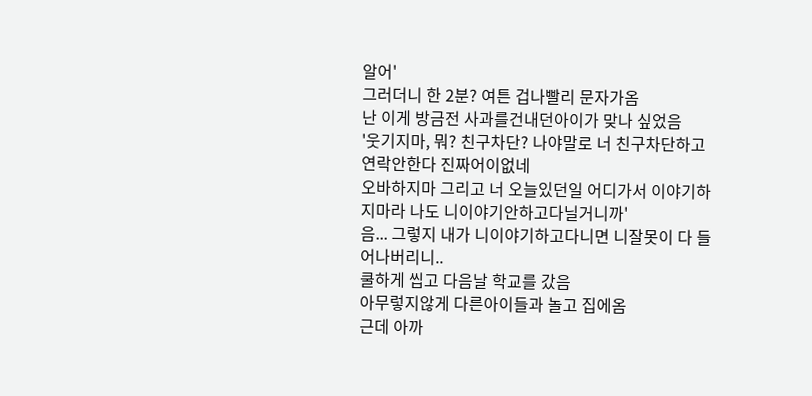알어'
그러더니 한 2분? 여튼 겁나빨리 문자가옴
난 이게 방금전 사과를건내던아이가 맞나 싶었음
'웃기지마, 뭐? 친구차단? 나야말로 너 친구차단하고 연락안한다 진짜어이없네
오바하지마 그리고 너 오늘있던일 어디가서 이야기하지마라 나도 니이야기안하고다닐거니까'
음... 그렇지 내가 니이야기하고다니면 니잘못이 다 들어나버리니..
쿨하게 씹고 다음날 학교를 갔음
아무렇지않게 다른아이들과 놀고 집에옴
근데 아까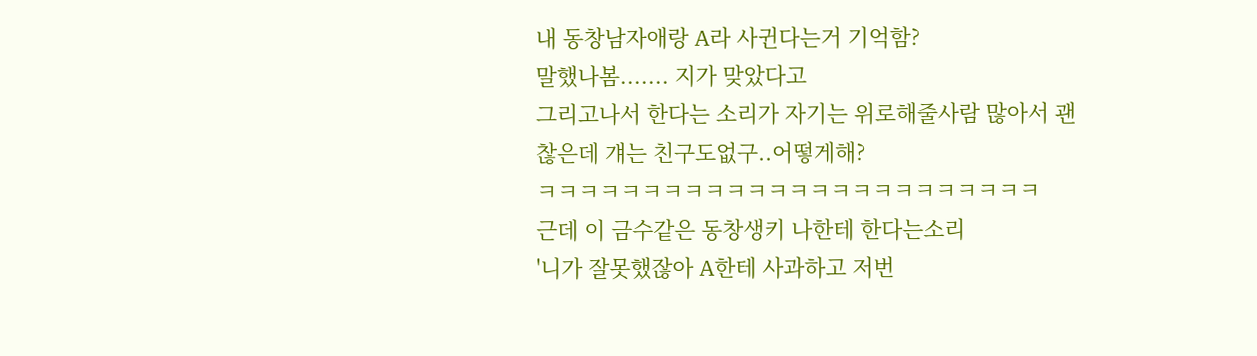내 동창남자애랑 A라 사귄다는거 기억함?
말했나봄....... 지가 맞았다고
그리고나서 한다는 소리가 자기는 위로해줄사람 많아서 괜찮은데 걔는 친구도없구..어떻게해?
ㅋㅋㅋㅋㅋㅋㅋㅋㅋㅋㅋㅋㅋㅋㅋㅋㅋㅋㅋㅋㅋㅋㅋㅋ
근데 이 금수같은 동창생키 나한테 한다는소리
'니가 잘못했잖아 A한테 사과하고 저번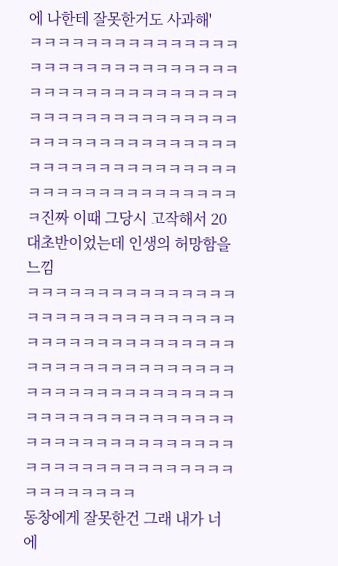에 나한테 잘못한거도 사과해'
ㅋㅋㅋㅋㅋㅋㅋㅋㅋㅋㅋㅋㅋㅋㅋㅋㅋㅋㅋㅋㅋㅋㅋㅋㅋㅋㅋㅋㅋㅋㅋㅋㅋㅋㅋㅋㅋㅋㅋㅋㅋㅋㅋㅋㅋㅋㅋㅋㅋㅋㅋㅋㅋㅋㅋㅋㅋㅋㅋㅋㅋㅋㅋㅋㅋㅋㅋㅋㅋㅋㅋㅋㅋㅋㅋㅋㅋㅋㅋㅋㅋㅋㅋㅋㅋㅋㅋㅋㅋㅋㅋㅋㅋㅋㅋㅋㅋㅋㅋㅋㅋㅋㅋㅋㅋㅋ진짜 이때 그당시 고작해서 20대초반이었는데 인생의 허망함을 느낌
ㅋㅋㅋㅋㅋㅋㅋㅋㅋㅋㅋㅋㅋㅋㅋㅋㅋㅋㅋㅋㅋㅋㅋㅋㅋㅋㅋㅋㅋㅋㅋㅋㅋㅋㅋㅋㅋㅋㅋㅋㅋㅋㅋㅋㅋㅋㅋㅋㅋㅋㅋㅋㅋㅋㅋㅋㅋㅋㅋㅋㅋㅋㅋㅋㅋㅋㅋㅋㅋㅋㅋㅋㅋㅋㅋㅋㅋㅋㅋㅋㅋㅋㅋㅋㅋㅋㅋㅋㅋㅋㅋㅋㅋㅋㅋㅋㅋㅋㅋㅋㅋㅋㅋㅋㅋㅋㅋㅋㅋㅋㅋㅋㅋㅋㅋㅋㅋㅋㅋㅋㅋㅋㅋㅋㅋㅋㅋㅋ
동창에게 잘못한건 그래 내가 너에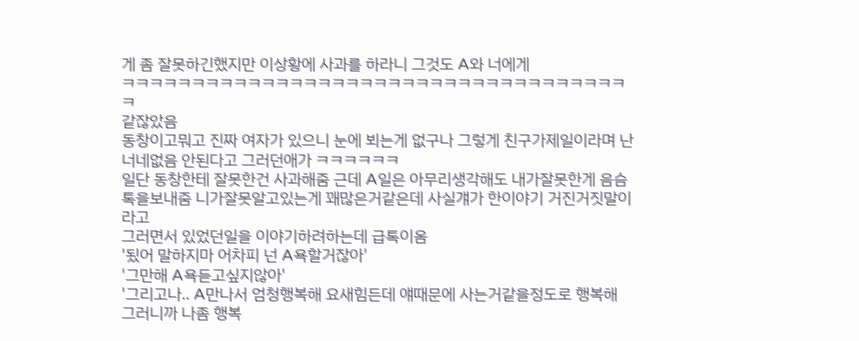게 좀 잘못하긴했지만 이상황에 사과를 하라니 그것도 A와 너에게
ㅋㅋㅋㅋㅋㅋㅋㅋㅋㅋㅋㅋㅋㅋㅋㅋㅋㅋㅋㅋㅋㅋㅋㅋㅋㅋㅋㅋㅋㅋㅋㅋㅋㅋㅋㅋㅋ
같잖았음
동창이고뭐고 진짜 여자가 있으니 눈에 뵈는게 없구나 그렇게 친구가제일이라며 난 너네없음 안된다고 그러던애가 ㅋㅋㅋㅋㅋㅋ
일단 동창한테 잘못한건 사과해줌 근데 A일은 아무리생각해도 내가잘못한게 음슴
톡을보내줌 니가잘못알고있는게 꽤많은거같은데 사실걔가 한이야기 거진거짓말이라고
그러면서 있었던일을 이야기하려하는데 급톡이옴
'됬어 말하지마 어차피 넌 A욕할거잖아'
'그만해 A욕듣고싶지않아'
'그리고나.. A만나서 엄청행복해 요새힘든데 얘때문에 사는거같을정도로 행복해
그러니까 나좀 행복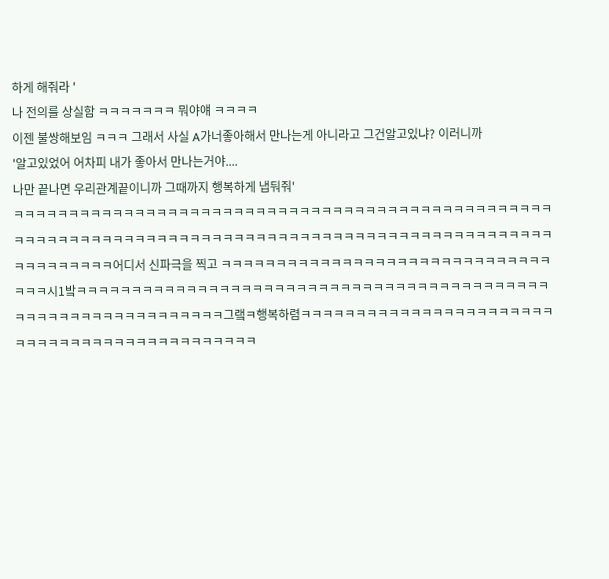하게 해줘라 '
나 전의를 상실함 ㅋㅋㅋㅋㅋㅋㅋ 뭐야얘 ㅋㅋㅋㅋ
이젠 불쌍해보임 ㅋㅋㅋ 그래서 사실 A가너좋아해서 만나는게 아니라고 그건알고있냐? 이러니까
'알고있었어 어차피 내가 좋아서 만나는거야....
나만 끝나면 우리관계끝이니까 그때까지 행복하게 냅둬줘'
ㅋㅋㅋㅋㅋㅋㅋㅋㅋㅋㅋㅋㅋㅋㅋㅋㅋㅋㅋㅋㅋㅋㅋㅋㅋㅋㅋㅋㅋㅋㅋㅋㅋㅋㅋㅋㅋㅋㅋㅋㅋㅋㅋㅋㅋㅋㅋㅋㅋㅋㅋㅋㅋㅋㅋㅋㅋㅋㅋㅋㅋㅋㅋㅋㅋㅋㅋㅋㅋㅋㅋㅋㅋㅋㅋㅋㅋㅋㅋㅋㅋㅋㅋㅋㅋㅋㅋㅋㅋㅋㅋㅋㅋㅋㅋㅋㅋㅋㅋㅋㅋㅋㅋㅋㅋㅋㅋ어디서 신파극을 찍고 ㅋㅋㅋㅋㅋㅋㅋㅋㅋㅋㅋㅋㅋㅋㅋㅋㅋㅋㅋㅋㅋㅋㅋㅋㅋㅋㅋㅋㅋㅋㅋㅋㅋ시1밬ㅋㅋㅋㅋㅋㅋㅋㅋㅋㅋㅋㅋㅋㅋㅋㅋㅋㅋㅋㅋㅋㅋㅋㅋㅋㅋㅋㅋㅋㅋㅋㅋㅋㅋㅋㅋㅋㅋㅋㅋㅋㅋㅋㅋㅋㅋㅋㅋㅋㅋㅋㅋㅋㅋㅋㅋㅋㅋㅋㅋㅋㅋ그랰ㅋ행복하렴ㅋㅋㅋㅋㅋㅋㅋㅋㅋㅋㅋㅋㅋㅋㅋㅋㅋㅋㅋㅋㅋㅋㅋㅋㅋㅋㅋㅋㅋㅋㅋㅋㅋㅋㅋㅋㅋㅋㅋㅋㅋㅋㅋㅋㅋ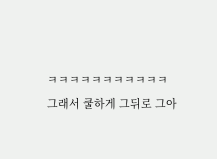ㅋㅋㅋㅋㅋㅋㅋㅋㅋㅋㅋ
그래서 쿨하게 그뒤로 그아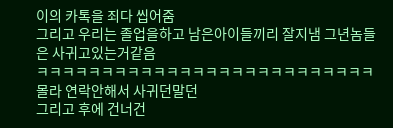이의 카톡을 죄다 씹어줌
그리고 우리는 졸업을하고 남은아이들끼리 잘지냄 그년놈들은 사귀고있는거같음
ㅋㅋㅋㅋㅋㅋㅋㅋㅋㅋㅋㅋㅋㅋㅋㅋㅋㅋㅋㅋㅋㅋㅋㅋㅋㅋ몰라 연락안해서 사귀던말던
그리고 후에 건너건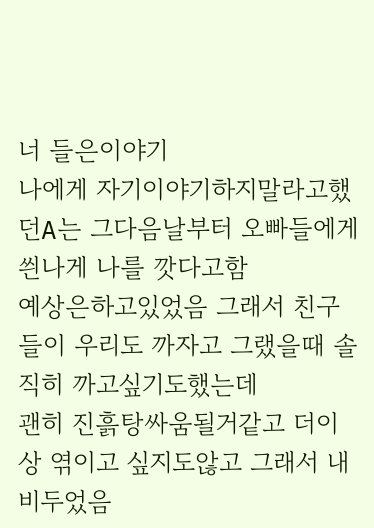너 들은이야기
나에게 자기이야기하지말라고했던A는 그다음날부터 오빠들에게 씐나게 나를 깟다고함
예상은하고있었음 그래서 친구들이 우리도 까자고 그랬을때 솔직히 까고싶기도했는데
괜히 진흙탕싸움될거같고 더이상 엮이고 싶지도않고 그래서 내비두었음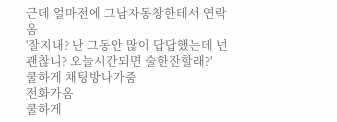근데 얼마전에 그남자동창한테서 연락옴
'잘지내? 난 그동안 많이 답답했는데 넌 괜찮니? 오늘시간되면 술한잔할래?'
쿨하게 채팅방나가줌
전화가옴
쿨하게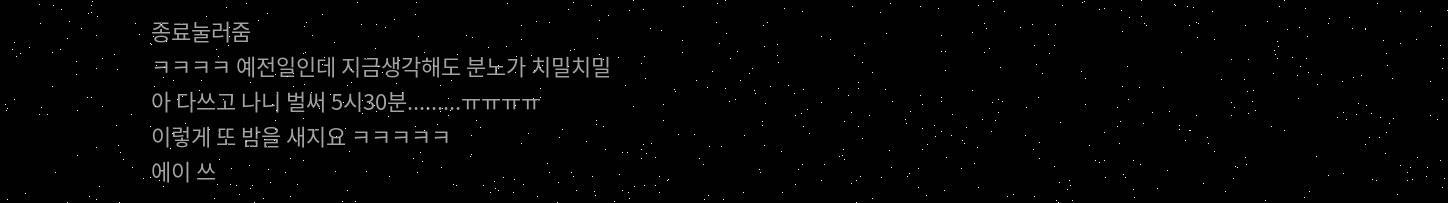종료눌러줌
ㅋㅋㅋㅋ 예전일인데 지금생각해도 분노가 치밀치밀
아 다쓰고 나니 벌써 5시30분.........ㅠㅠㅠㅠ
이렇게 또 밤을 새지요 ㅋㅋㅋㅋㅋ
에이 쓰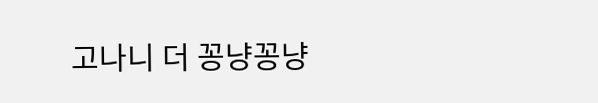고나니 더 꽁냥꽁냥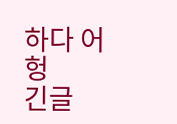하다 어헝
긴글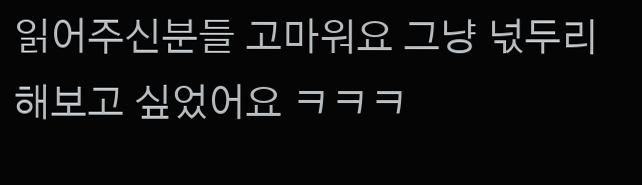읽어주신분들 고마워요 그냥 넋두리해보고 싶었어요 ㅋㅋㅋ